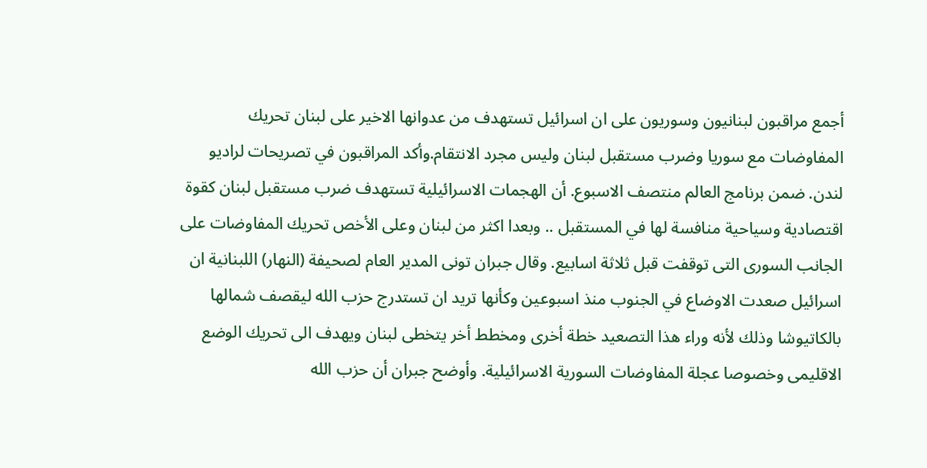أجمع مراقبون لبنانيون وسوريون على ان اسرائيل تستهدف من عدوانها الاخير على لبنان تحريك المفاوضات مع سوريا وضرب مستقبل لبنان وليس مجرد الانتقام.وأكد المراقبون في تصريحات لراديو لندن. ضمن برنامج العالم منتصف الاسبوع. أن الهجمات الاسرائيلية تستهدف ضرب مستقبل لبنان كقوة اقتصادية وسياحية منافسة لها في المستقبل .. وبعدا اكثر من لبنان وعلى الأخص تحريك المفاوضات على الجانب السورى التى توقفت قبل ثلاثة اسابيع. وقال جبران تونى المدير العام لصحيفة (النهار) اللبنانية ان اسرائيل صعدت الاوضاع في الجنوب منذ اسبوعين وكأنها تريد ان تستدرج حزب الله ليقصف شمالها بالكاتيوشا وذلك لأنه وراء هذا التصعيد خطة أخرى ومخطط أخر يتخطى لبنان ويهدف الى تحريك الوضع الاقليمى وخصوصا عجلة المفاوضات السورية الاسرائيلية. وأوضح جبران أن حزب الله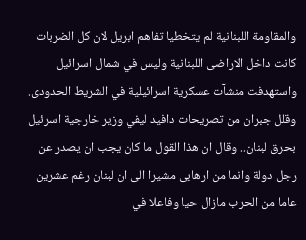والمقاومة اللبنانية لم يتخطيا تفاهم ابريل لان كل الضربات كانت داخل الاراضى اللبنانية وليس في شمال اسرائيل واستهدفت منشآت عسكرية اسرائيلية في الشريط الحدودى. وقلل جبران من تصريحات دافيد ليفي وزير خارجية اسرئيل بحرق لبنان.. وقال ان هذا القول ما كان يجب ان يصدر عن رجل دولة وانما من ارهابى مشيرا الى ان لبنان رغم عشرين عاما من الحرب مازال حيا وفاعلا في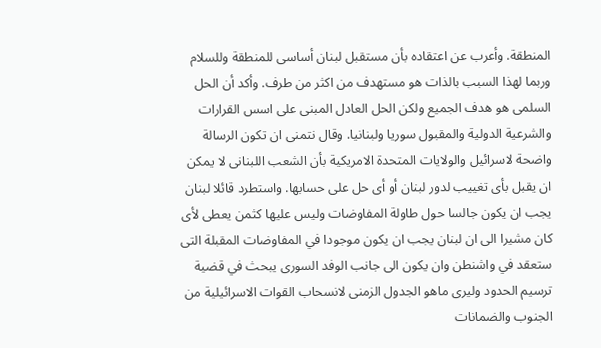المنطقة. وأعرب عن اعتقاده بأن مستقبل لبنان أساسى للمنطقة وللسلام وربما لهذا السبب بالذات هو مستهدف من اكثر من طرف. وأكد أن الحل السلمى هو هدف الجميع ولكن الحل العادل المبنى على اسس القرارات والشرعية الدولية والمقبول سوريا ولبنانيا. وقال نتمنى ان تكون الرسالة واضحة لاسرائيل والولايات المتحدة الامريكية بأن الشعب اللبنانى لا يمكن ان يقبل بأى تغييب لدور لبنان أو أى حل على حسابها. واستطرد قائلا لبنان يجب ان يكون جالسا حول طاولة المفاوضات وليس عليها كثمن يعطى لأى كان مشيرا الى ان لبنان يجب ان يكون موجودا في المفاوضات المقبلة التى ستعقد في واشنطن وان يكون الى جانب الوفد السورى يبحث في قضية ترسيم الحدود وليرى ماهو الجدول الزمنى لانسحاب القوات الاسرائيلية من الجنوب والضمانات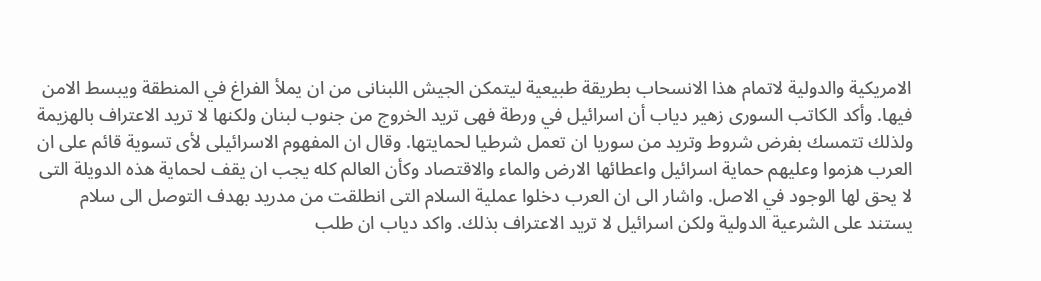الامريكية والدولية لاتمام هذا الانسحاب بطريقة طبيعية ليتمكن الجيش اللبنانى من ان يملأ الفراغ في المنطقة ويبسط الامن فيها. وأكد الكاتب السورى زهير دياب أن اسرائيل في ورطة فهى تريد الخروج من جنوب لبنان ولكنها لا تريد الاعتراف بالهزيمة ولذلك تتمسك بفرض شروط وتريد من سوريا ان تعمل شرطيا لحمايتها. وقال ان المفهوم الاسرائيلى لأى تسوية قائم على ان العرب هزموا وعليهم حماية اسرائيل واعطائها الارض والماء والاقتصاد وكأن العالم كله يجب ان يقف لحماية هذه الدويلة التى لا يحق لها الوجود في الاصل. واشار الى ان العرب دخلوا عملية السلام التى انطلقت من مدريد بهدف التوصل الى سلام يستند على الشرعية الدولية ولكن اسرائيل لا تريد الاعتراف بذلك. واكد دياب ان طلب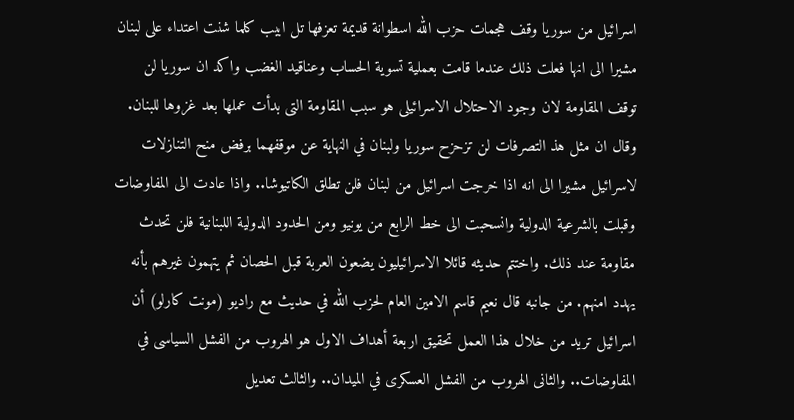اسرائيل من سوريا وقف هجمات حزب الله اسطوانة قديمة تعزفها تل ابيب كلما شنت اعتداء على لبنان مشيرا الى انها فعلت ذلك عندما قامت بعملية تسوية الحساب وعناقيد الغضب واكد ان سوريا لن توقف المقاومة لان وجود الاحتلال الاسرائيلى هو سبب المقاومة التى بدأت عملها بعد غزوها للبنان. وقال ان مثل هذ التصرفات لن تزحزح سوريا ولبنان في النهاية عن موقفهما برفض منح التنازلات لاسرائيل مشيرا الى انه اذا خرجت اسرائيل من لبنان فلن تطلق الكاتيوشا.. واذا عادت الى المفاوضات وقبلت بالشرعية الدولية وانسحبت الى خط الرابع من يونيو ومن الحدود الدولية اللبنانية فلن تحدث مقاومة عند ذلك. واختتم حديثه قائلا الاسرائيليون يضعون العربة قبل الحصان ثم يتهمون غيرهم بأنه يهدد امنهم. من جانبه قال نعيم قاسم الامين العام لحزب الله في حديث مع راديو (مونت كارلو) أن اسرائيل تريد من خلال هذا العمل تحقيق اربعة أهداف الاول هو الهروب من الفشل السياسى في المفاوضات.. والثانى الهروب من الفشل العسكرى في الميدان.. والثالث تعديل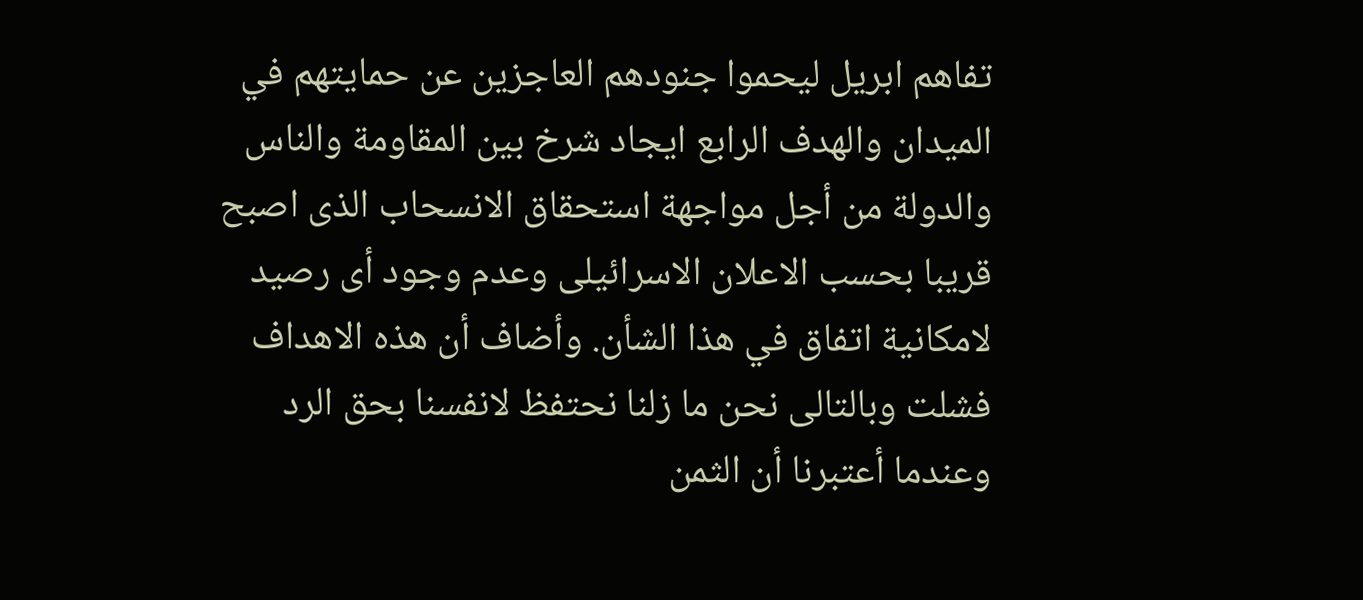تفاهم ابريل ليحموا جنودهم العاجزين عن حمايتهم في الميدان والهدف الرابع ايجاد شرخ بين المقاومة والناس والدولة من أجل مواجهة استحقاق الانسحاب الذى اصبح قريبا بحسب الاعلان الاسرائيلى وعدم وجود أى رصيد لامكانية اتفاق في هذا الشأن. وأضاف أن هذه الاهداف فشلت وبالتالى نحن ما زلنا نحتفظ لانفسنا بحق الرد وعندما أعتبرنا أن الثمن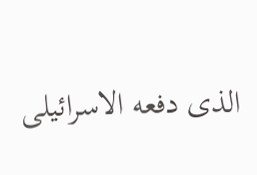الذى دفعه الاسرائيلى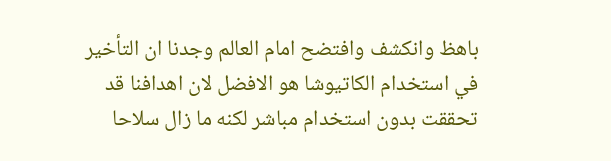باهظ وانكشف وافتضح امام العالم وجدنا ان التأخير في استخدام الكاتيوشا هو الافضل لان اهدافنا قد تحققت بدون استخدام مباشر لكنه ما زال سلاحا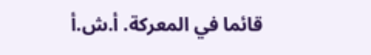قائما في المعركة. أ.ش.أ